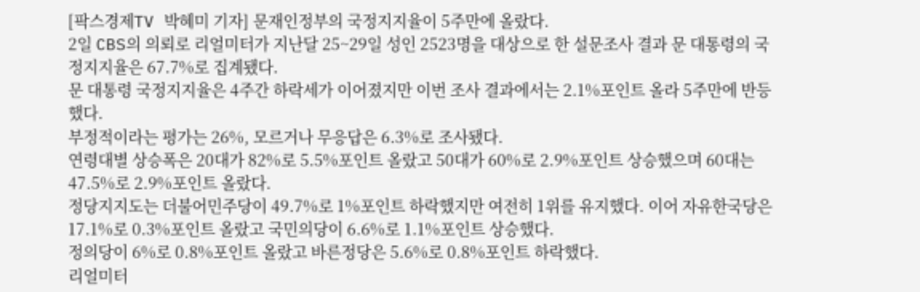[팍스경제TV 박혜미 기자] 문재인정부의 국정지지율이 5주만에 올랐다.
2일 CBS의 의뢰로 리얼미터가 지난달 25~29일 성인 2523명을 대상으로 한 설문조사 결과 문 대통령의 국정지지율은 67.7%로 집계됐다.
문 대통령 국정지지율은 4주간 하락세가 이어졌지만 이번 조사 결과에서는 2.1%포인트 올라 5주만에 반등했다.
부정적이라는 평가는 26%, 모르거나 무응답은 6.3%로 조사됐다.
연령대별 상승폭은 20대가 82%로 5.5%포인트 올랐고 50대가 60%로 2.9%포인트 상승했으며 60대는 47.5%로 2.9%포인트 올랐다.
정당지지도는 더불어민주당이 49.7%로 1%포인트 하락했지만 여전히 1위를 유지했다. 이어 자유한국당은 17.1%로 0.3%포인트 올랐고 국민의당이 6.6%로 1.1%포인트 상승했다.
정의당이 6%로 0.8%포인트 올랐고 바른정당은 5.6%로 0.8%포인트 하락했다.
리얼미터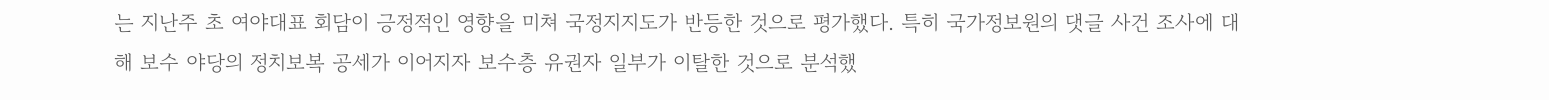는 지난주 초 여야대표 회담이 긍정적인 영향을 미쳐 국정지지도가 반등한 것으로 평가했다. 특히 국가정보원의 댓글 사건 조사에 대해 보수 야당의 정치보복 공세가 이어지자 보수층 유권자 일부가 이탈한 것으로 분석했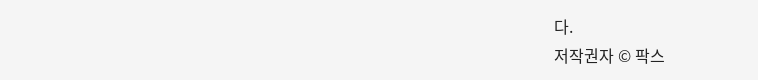다.
저작권자 © 팍스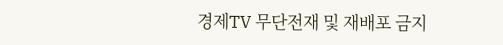경제TV 무단전재 및 재배포 금지